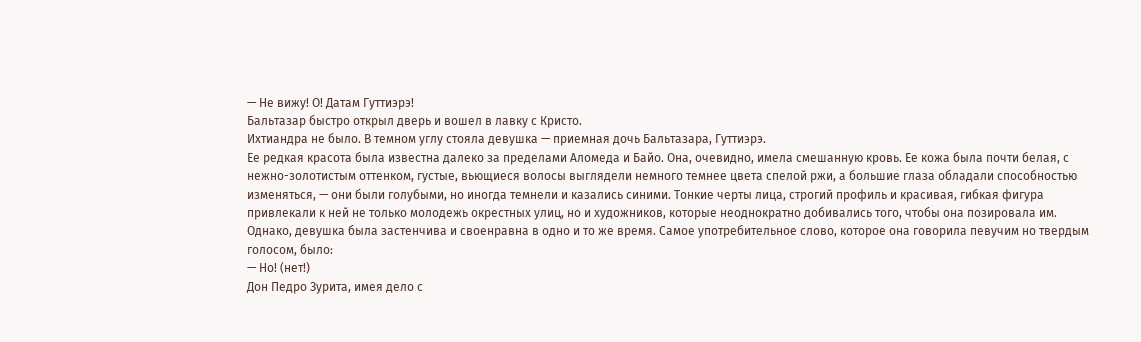— Не вижу! О! Датам Гуттиэрэ!
Бальтазар быстро открыл дверь и вошел в лавку с Кристо.
Ихтиандра не было. В темном углу стояла девушка — приемная дочь Бальтазара, Гуттиэрэ.
Ее редкая красота была известна далеко за пределами Аломеда и Байо. Она, очевидно, имела смешанную кровь. Ее кожа была почти белая, с нежно-золотистым оттенком, густые, вьющиеся волосы выглядели немного темнее цвета спелой ржи, а большие глаза обладали способностью изменяться, — они были голубыми, но иногда темнели и казались синими. Тонкие черты лица, строгий профиль и красивая, гибкая фигура привлекали к ней не только молодежь окрестных улиц, но и художников, которые неоднократно добивались того, чтобы она позировала им.
Однако, девушка была застенчива и своенравна в одно и то же время. Самое употребительное слово, которое она говорила певучим но твердым голосом, было:
— Но! (нет!)
Дон Педро Зурита, имея дело с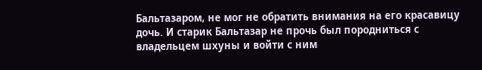Бальтазаром, не мог не обратить внимания на его красавицу дочь. И старик Бальтазар не прочь был породниться с владельцем шхуны и войти с ним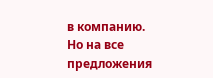в компанию.
Но на все предложения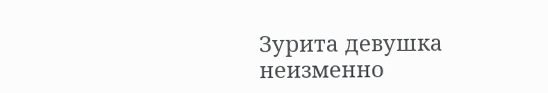Зурита девушка неизменно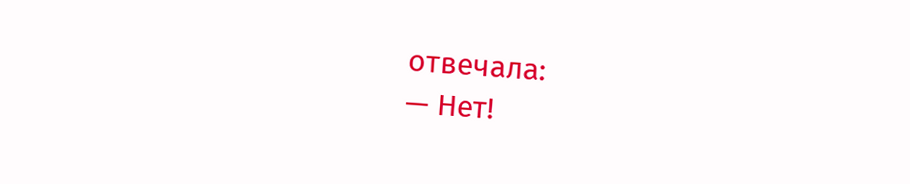отвечала:
— Нет!